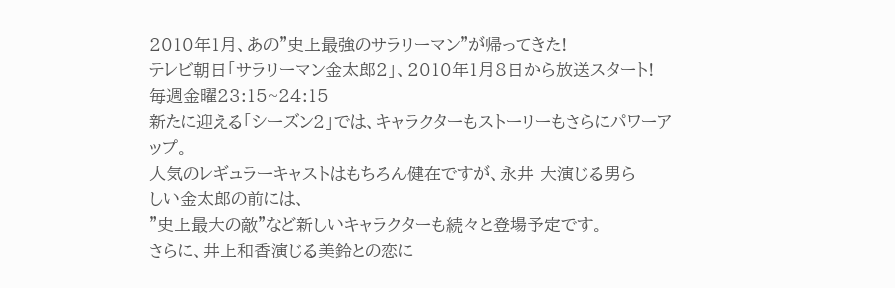2010年1月、あの"史上最強のサラリーマン"が帰ってきた!
テレビ朝日「サラリーマン金太郎2」、2010年1月8日から放送スタート!
毎週金曜23:15~24:15
新たに迎える「シーズン2」では、キャラクターもストーリーもさらにパワーアップ。
人気のレギュラーキャストはもちろん健在ですが、永井 大演じる男ら
しい金太郎の前には、
"史上最大の敵"など新しいキャラクターも続々と登場予定です。
さらに、井上和香演じる美鈴との恋に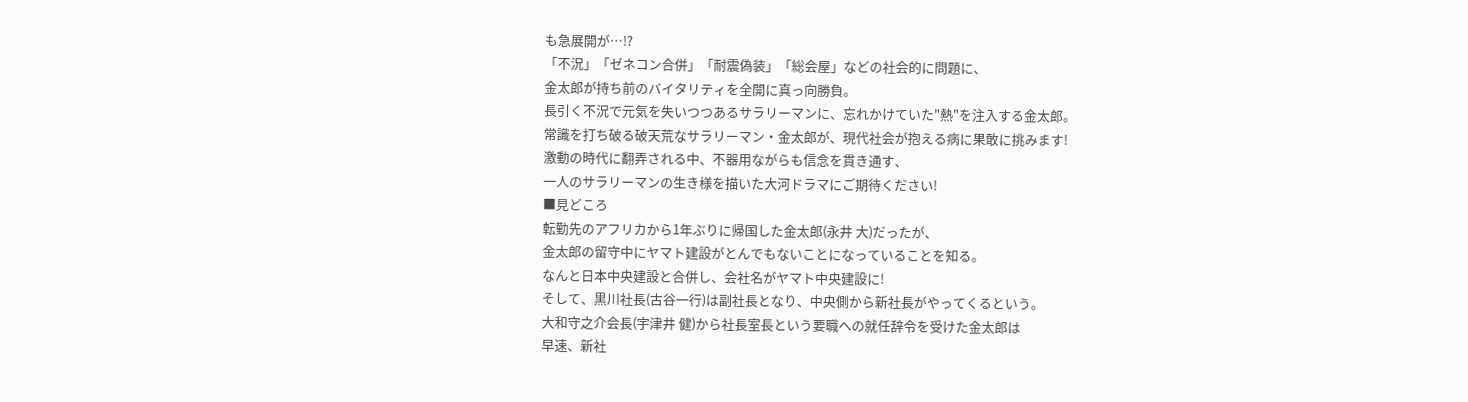も急展開が…!?
「不況」「ゼネコン合併」「耐震偽装」「総会屋」などの社会的に問題に、
金太郎が持ち前のバイタリティを全開に真っ向勝負。
長引く不況で元気を失いつつあるサラリーマンに、忘れかけていた"熱"を注入する金太郎。
常識を打ち破る破天荒なサラリーマン・金太郎が、現代社会が抱える病に果敢に挑みます!
激動の時代に翻弄される中、不器用ながらも信念を貫き通す、
一人のサラリーマンの生き様を描いた大河ドラマにご期待ください!
■見どころ
転勤先のアフリカから1年ぶりに帰国した金太郎(永井 大)だったが、
金太郎の留守中にヤマト建設がとんでもないことになっていることを知る。
なんと日本中央建設と合併し、会社名がヤマト中央建設に!
そして、黒川社長(古谷一行)は副社長となり、中央側から新社長がやってくるという。
大和守之介会長(宇津井 健)から社長室長という要職への就任辞令を受けた金太郎は
早速、新社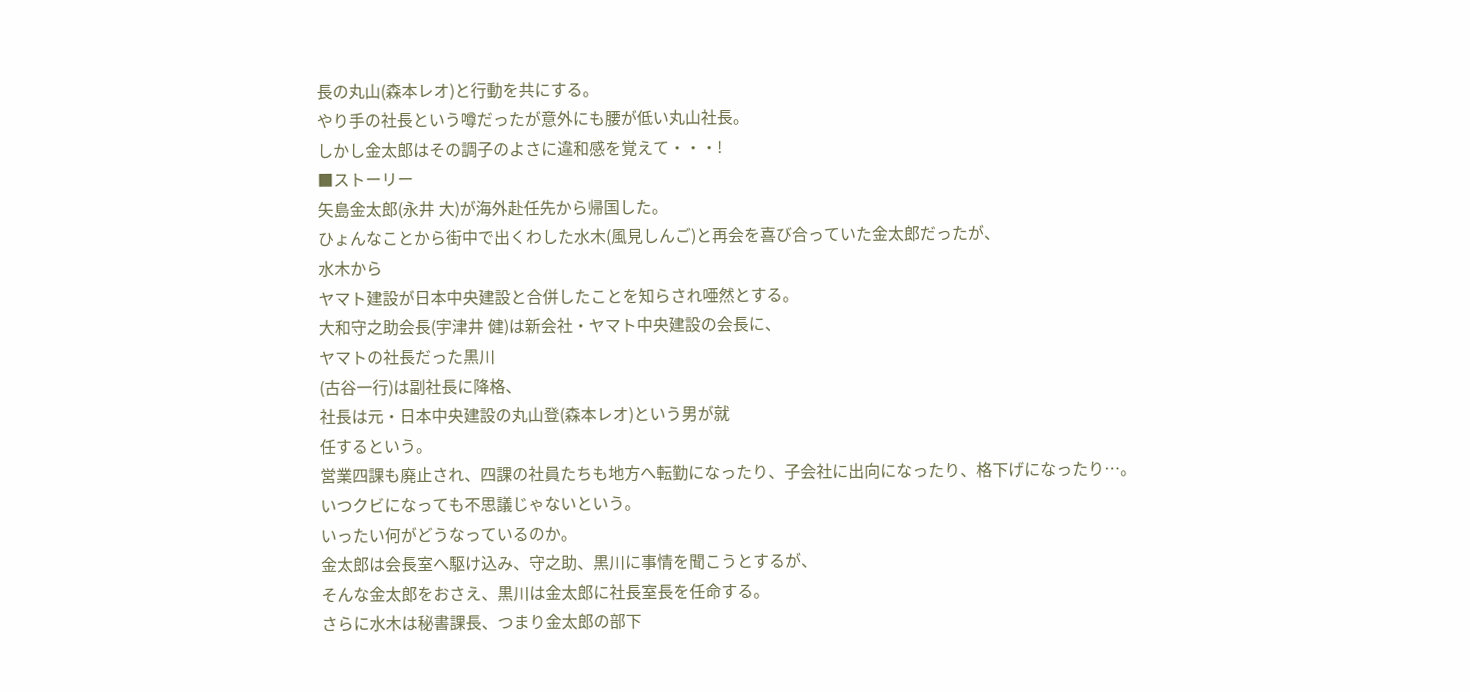長の丸山(森本レオ)と行動を共にする。
やり手の社長という噂だったが意外にも腰が低い丸山社長。
しかし金太郎はその調子のよさに違和感を覚えて・・・!
■ストーリー
矢島金太郎(永井 大)が海外赴任先から帰国した。
ひょんなことから街中で出くわした水木(風見しんご)と再会を喜び合っていた金太郎だったが、
水木から
ヤマト建設が日本中央建設と合併したことを知らされ唖然とする。
大和守之助会長(宇津井 健)は新会社・ヤマト中央建設の会長に、
ヤマトの社長だった黒川
(古谷一行)は副社長に降格、
社長は元・日本中央建設の丸山登(森本レオ)という男が就
任するという。
営業四課も廃止され、四課の社員たちも地方へ転勤になったり、子会社に出向になったり、格下げになったり…。
いつクビになっても不思議じゃないという。
いったい何がどうなっているのか。
金太郎は会長室へ駆け込み、守之助、黒川に事情を聞こうとするが、
そんな金太郎をおさえ、黒川は金太郎に社長室長を任命する。
さらに水木は秘書課長、つまり金太郎の部下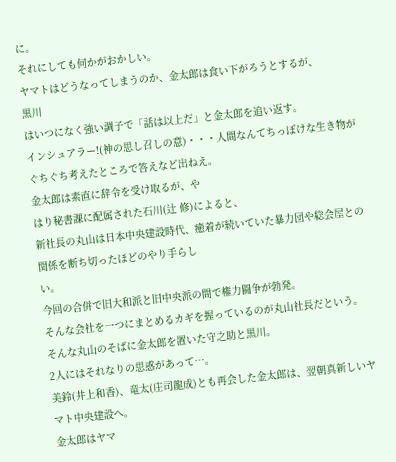に。
それにしても何かがおかしい。
ヤマトはどうなってしまうのか、金太郎は食い下がろうとするが、
黒川
はいつになく強い調子で「話は以上だ」と金太郎を追い返す。
インシュアラー!(神の思し召しの意)・・・人間なんてちっぽけな生き物がぐちぐち考えたところで答えなど出ねえ。
金太郎は素直に辞令を受け取るが、や
はり秘書課に配属された石川(辻 修)によると、
新社長の丸山は日本中央建設時代、癒着が続いていた暴力団や総会屋との関係を断ち切ったほどのやり手らし
い。
今回の合併で旧大和派と旧中央派の間で権力闘争が勃発。
そんな会社を一つにまとめるカギを握っているのが丸山社長だという。
そんな丸山のそばに金太郎を置いた守之助と黒川。
2人にはそれなりの思惑があって…。
美鈴(井上和香)、竜太(庄司龍成)とも再会した金太郎は、翌朝真新しいヤマト中央建設へ。
金太郎はヤマ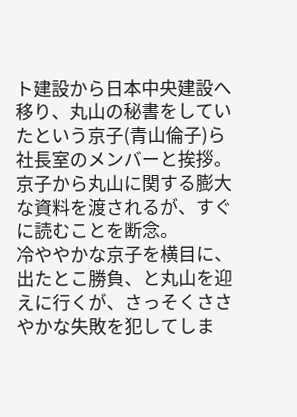ト建設から日本中央建設へ移り、丸山の秘書をしていたという京子(青山倫子)ら社長室のメンバーと挨拶。
京子から丸山に関する膨大な資料を渡されるが、すぐに読むことを断念。
冷ややかな京子を横目に、
出たとこ勝負、と丸山を迎えに行くが、さっそくささやかな失敗を犯してしま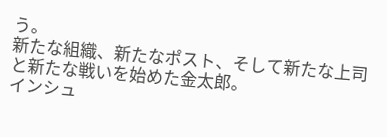う。
新たな組織、新たなポスト、そして新たな上司と新たな戦いを始めた金太郎。
インシュ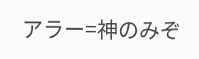アラー=神のみぞ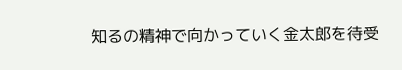知るの精神で向かっていく金太郎を待受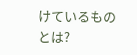けているものとは?